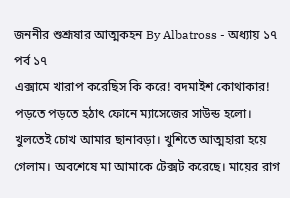জননীর শুশ্রূষার আত্মকহন By Albatross - অধ্যায় ১৭
পর্ব ১৭
এক্সামে খারাপ করেছিস কি করে! বদমাইশ কোথাকার!
পড়তে পড়তে হঠাৎ ফোনে ম্যাসেজের সাউন্ড হলো। খুলতেই চোখ আমার ছানাবড়া। খুশিতে আত্মহারা হয়ে গেলাম। অবশেষে মা আমাকে টেক্সট করেছে। মায়ের রাগ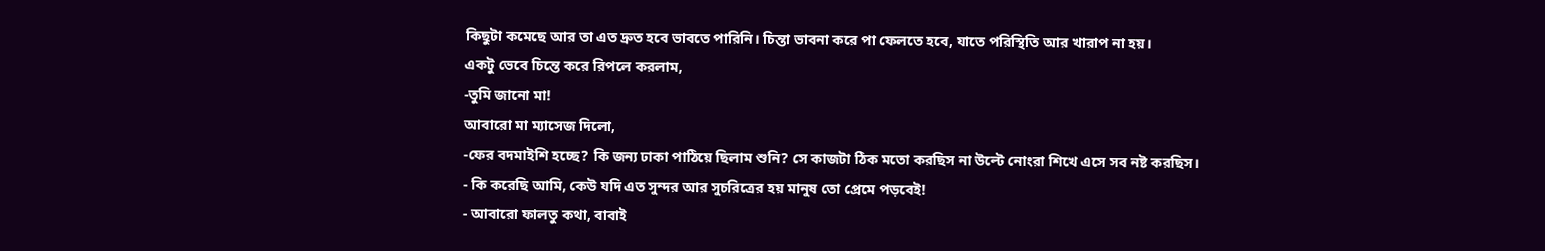কিছুটা কমেছে আর তা এত দ্রুত হবে ভাবতে পারিনি। চিন্তা ভাবনা করে পা ফেলতে হবে, যাতে পরিস্থিতি আর খারাপ না হয়।
একটু ভেবে চিন্তে করে রিপলে করলাম,
-তুমি জানো মা!
আবারো মা ম্যাসেজ দিলো,
-ফের বদমাইশি হচ্ছে? কি জন্য ঢাকা পাঠিয়ে ছিলাম শুনি? সে কাজটা ঠিক মতো করছিস না উল্টে নোংরা শিখে এসে সব নষ্ট করছিস।
- কি করেছি আমি, কেউ যদি এত সুন্দর আর সুচরিত্রের হয় মানুষ তো প্রেমে পড়বেই!
- আবারো ফালতু কথা, বাবাই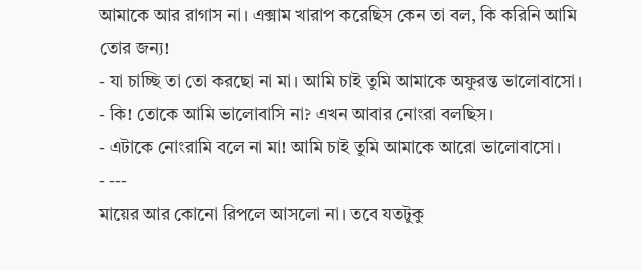আমাকে আর রাগাস না। এক্সাম খারাপ করেছিস কেন তা বল, কি করিনি আমি তোর জন্য!
- যা চাচ্ছি তা তো করছো না মা। আমি চাই তুমি আমাকে অফুরন্ত ভালোবাসো।
- কি! তোকে আমি ভালোবাসি না? এখন আবার নোংরা বলছিস।
- এটাকে নোংরামি বলে না মা! আমি চাই তুমি আমাকে আরো ভালোবাসো।
- ---
মায়ের আর কোনো রিপলে আসলো না। তবে যতটুকু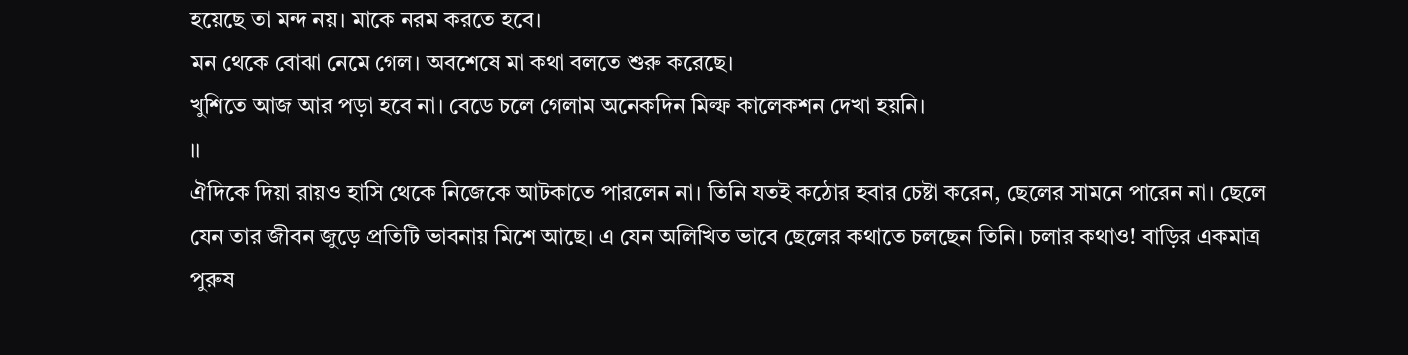হয়েছে তা মন্দ নয়। মাকে নরম করতে হবে।
মন থেকে বোঝা নেমে গেল। অবশেষে মা কথা বলতে শুরু করেছে।
খুশিতে আজ আর পড়া হবে না। বেডে চলে গেলাম অনেকদিন মিল্ফ কালেকশন দেখা হয়নি।
।।
ঐদিকে দিয়া রায়ও হাসি থেকে নিজেকে আটকাতে পারলেন না। তিনি যতই কঠোর হবার চেষ্টা করেন, ছেলের সামনে পারেন না। ছেলে যেন তার জীবন জুড়ে প্রতিটি ভাবনায় মিশে আছে। এ যেন অলিখিত ভাবে ছেলের কথাতে চলছেন তিনি। চলার কথাও! বাড়ির একমাত্র পুরুষ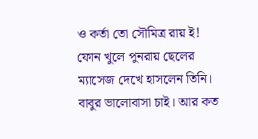ও কর্তা তো সৌমিত্র রায় ই!
ফোন খুলে পুনরায় ছেলের ম্যাসেজ দেখে হাসলেন তিনি। বাবুর ভালোবাসা চাই। আর কত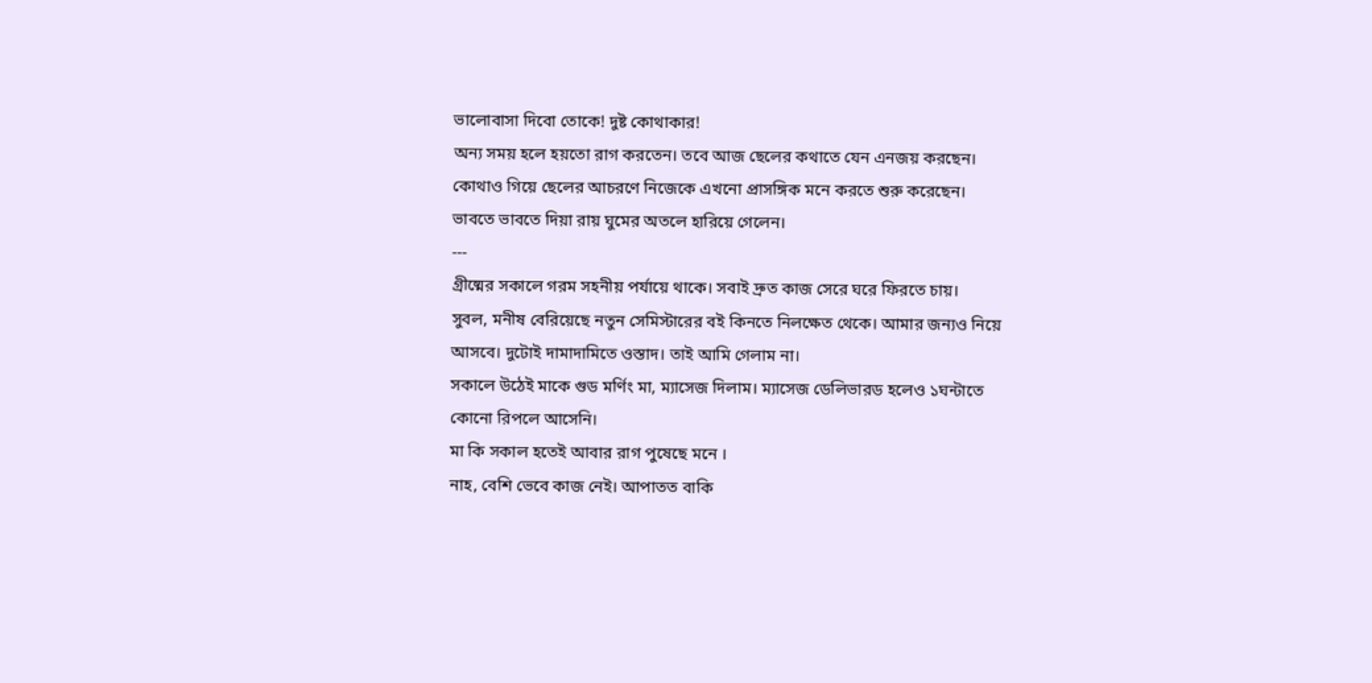ভালোবাসা দিবো তোকে! দুষ্ট কোথাকার!
অন্য সময় হলে হয়তো রাগ করতেন। তবে আজ ছেলের কথাতে যেন এনজয় করছেন। কোথাও গিয়ে ছেলের আচরণে নিজেকে এখনো প্রাসঙ্গিক মনে করতে শুরু করেছেন।
ভাবতে ভাবতে দিয়া রায় ঘুমের অতলে হারিয়ে গেলেন।
---
গ্রীষ্মের সকালে গরম সহনীয় পর্যায়ে থাকে। সবাই দ্রুত কাজ সেরে ঘরে ফিরতে চায়।
সুবল, মনীষ বেরিয়েছে নতুন সেমিস্টারের বই কিনতে নিলক্ষেত থেকে। আমার জন্যও নিয়ে আসবে। দুটোই দামাদামিতে ওস্তাদ। তাই আমি গেলাম না।
সকালে উঠেই মাকে গুড মর্ণিং মা, ম্যাসেজ দিলাম। ম্যাসেজ ডেলিভারড হলেও ১ঘন্টাতে কোনো রিপলে আসেনি।
মা কি সকাল হতেই আবার রাগ পুষেছে মনে ।
নাহ, বেশি ভেবে কাজ নেই। আপাতত বাকি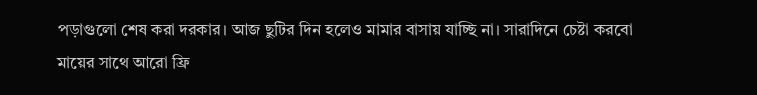পড়াগুলো শেষ করা দরকার। আজ ছুটির দিন হলেও মামার বাসায় যাচ্ছি না। সারাদিনে চেষ্টা করবো মায়ের সাথে আরো ফ্রি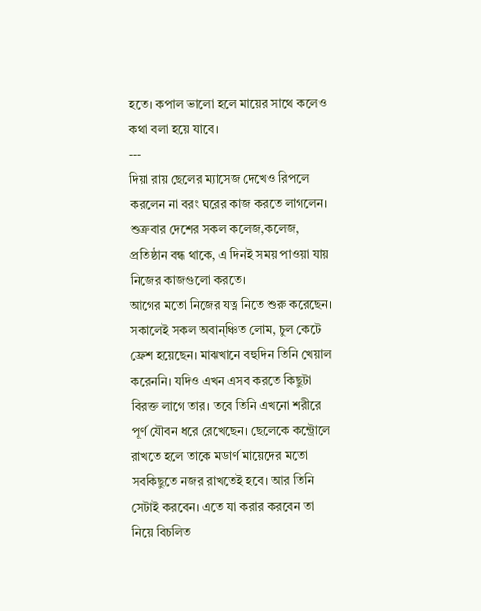হতে। কপাল ভালো হলে মায়ের সাথে কলেও কথা বলা হয়ে যাবে।
---
দিয়া রায় ছেলের ম্যাসেজ দেখেও রিপলে করলেন না বরং ঘরের কাজ করতে লাগলেন। শুক্রবার দেশের সকল কলেজ,কলেজ, প্রতিষ্ঠান বন্ধ থাকে, এ দিনই সময় পাওয়া যায় নিজের কাজগুলো করতে।
আগের মতো নিজের যত্ন নিতে শুরু করেছেন। সকালেই সকল অবান্ঞ্চিত লোম, চুল কেটে ফ্রেশ হয়েছেন। মাঝখানে বহুদিন তিনি খেয়াল করেননি। যদিও এখন এসব করতে কিছুটা বিরক্ত লাগে তার। তবে তিনি এখনো শরীরে পূর্ণ যৌবন ধরে রেখেছেন। ছেলেকে কন্ট্রোলে রাখতে হলে তাকে মডার্ণ মায়েদের মতো সবকিছুতে নজর রাখতেই হবে। আর তিনি সেটাই করবেন। এতে যা করার করবেন তা নিয়ে বিচলিত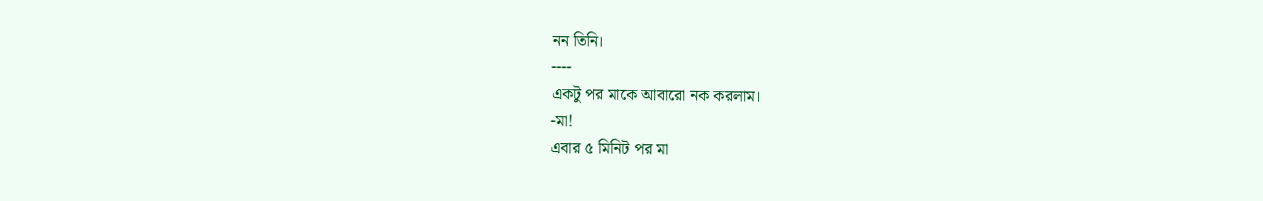নন তিনি।
----
একটু পর মাকে আবারো নক করলাম।
-মা!
এবার ৫ মিনিট পর মা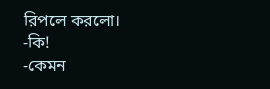রিপলে করলো।
-কি!
-কেমন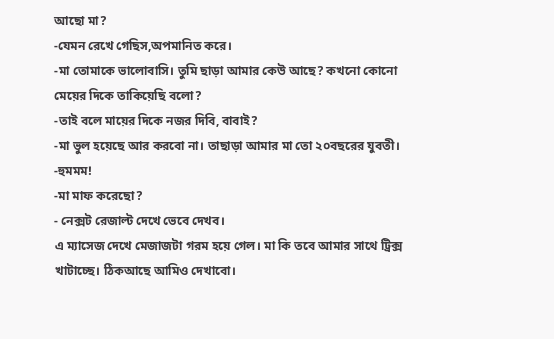আছো মা?
-যেমন রেখে গেছিস,অপমানিত করে।
-মা তোমাকে ভালোবাসি। তুমি ছাড়া আমার কেউ আছে? কখনো কোনো মেয়ের দিকে তাকিয়েছি বলো?
-তাই বলে মায়ের দিকে নজর দিবি, বাবাই?
-মা ভুল হয়েছে আর করবো না। তাছাড়া আমার মা তো ২০বছরের যুবতী।
-হুমমম!
-মা মাফ করেছো?
- নেক্সট রেজাল্ট দেখে ভেবে দেখব।
এ ম্যাসেজ দেখে মেজাজটা গরম হয়ে গেল। মা কি তবে আমার সাথে ট্রিক্স খাটাচ্ছে। ঠিকআছে আমিও দেখাবো।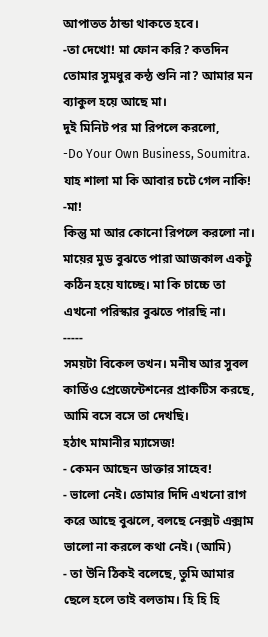আপাতত ঠান্ডা থাকতে হবে।
-তা দেখো! মা ফোন করি? কতদিন তোমার সুমধুর কন্ঠ শুনি না? আমার মন ব্যাকুল হয়ে আছে মা।
দুই মিনিট পর মা রিপলে করলো,
-Do Your Own Business, Soumitra.
যাহ শালা মা কি আবার চটে গেল নাকি!
-মা!
কিন্তু মা আর কোনো রিপলে করলো না। মায়ের মুড বুঝতে পারা আজকাল একটু কঠিন হয়ে যাচ্ছে। মা কি চাচ্চে তা এখনো পরিস্কার বুঝতে পারছি না।
-----
সময়টা বিকেল তখন। মনীষ আর সুবল কার্ডিও প্রেজেন্টেশনের প্রাকটিস করছে, আমি বসে বসে তা দেখছি।
হঠাৎ মামানীর ম্যাসেজ!
- কেমন আছেন ডাক্তার সাহেব!
- ভালো নেই। তোমার দিদি এখনো রাগ করে আছে বুঝলে, বলছে নেক্সট এক্সাম ভালো না করলে কথা নেই। (আমি)
- তা উনি ঠিকই বলেছে, তুমি আমার ছেলে হলে তাই বলতাম। হি হি হি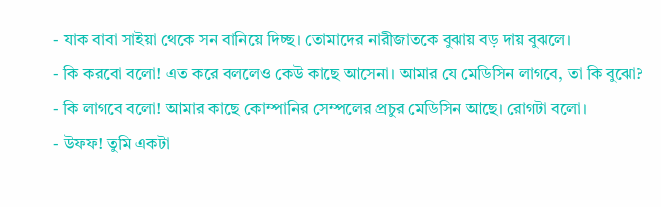- যাক বাবা সাইয়া থেকে সন বানিয়ে দিচ্ছ। তোমাদের নারীজাতকে বুঝায় বড় দায় বুঝলে।
- কি করবো বলো! এত করে বললেও কেউ কাছে আসেনা। আমার যে মেডিসিন লাগবে, তা কি বুঝো?
- কি লাগবে বলো! আমার কাছে কোম্পানির সেম্পলের প্রচুর মেডিসিন আছে। রোগটা বলো।
- উফফ! তুমি একটা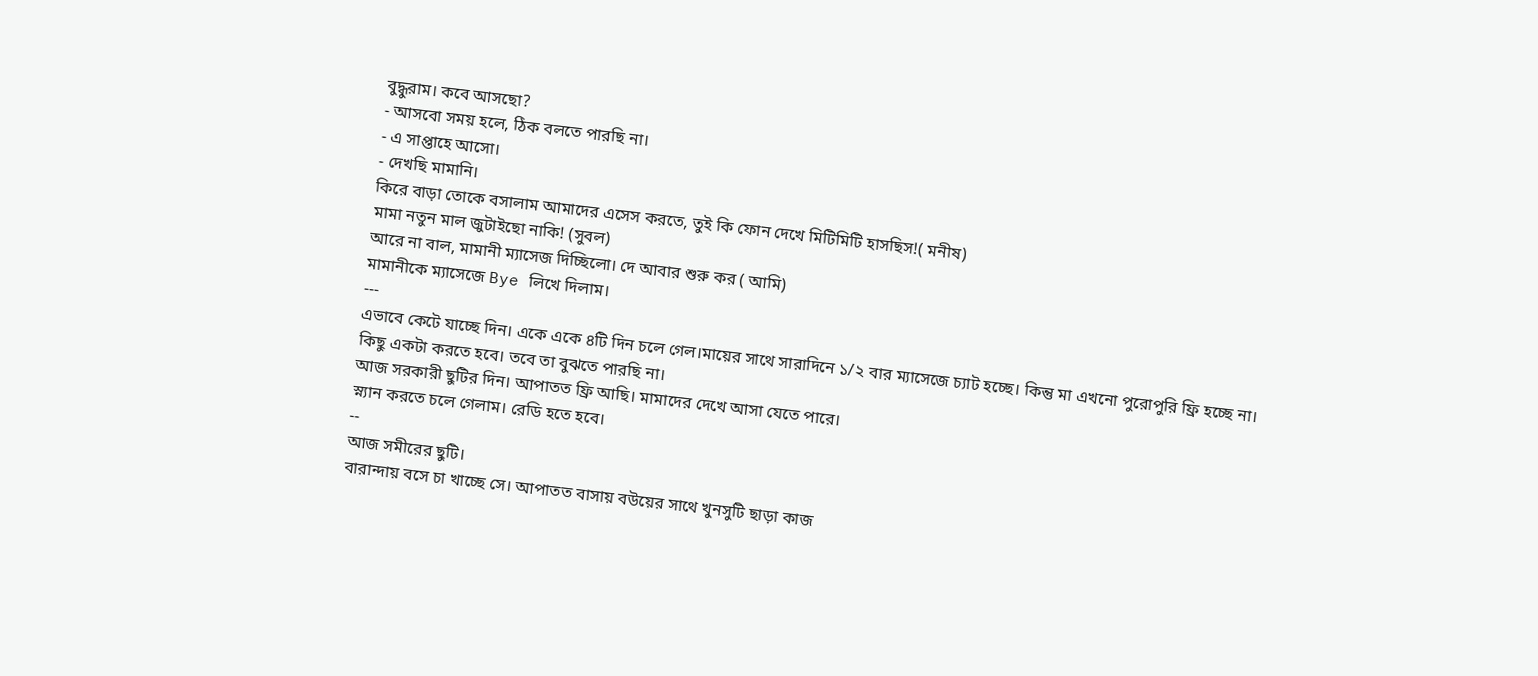বুদ্ধুরাম। কবে আসছো?
- আসবো সময় হলে, ঠিক বলতে পারছি না।
- এ সাপ্তাহে আসো।
- দেখছি মামানি।
কিরে বাড়া তোকে বসালাম আমাদের এসেস করতে, তুই কি ফোন দেখে মিটিমিটি হাসছিস!( মনীষ)
মামা নতুন মাল জুটাইছো নাকি! (সুবল)
আরে না বাল, মামানী ম্যাসেজ দিচ্ছিলো। দে আবার শুরু কর ( আমি)
মামানীকে ম্যাসেজে Bye লিখে দিলাম।
---
এভাবে কেটে যাচ্ছে দিন। একে একে ৪টি দিন চলে গেল।মায়ের সাথে সারাদিনে ১/২ বার ম্যাসেজে চ্যাট হচ্ছে। কিন্তু মা এখনো পুরোপুরি ফ্রি হচ্ছে না। কিছু একটা করতে হবে। তবে তা বুঝতে পারছি না।
আজ সরকারী ছুটির দিন। আপাতত ফ্রি আছি। মামাদের দেখে আসা যেতে পারে।
স্ন্যান করতে চলে গেলাম। রেডি হতে হবে।
--
আজ সমীরের ছুটি।
বারান্দায় বসে চা খাচ্ছে সে। আপাতত বাসায় বউয়ের সাথে খুনসুটি ছাড়া কাজ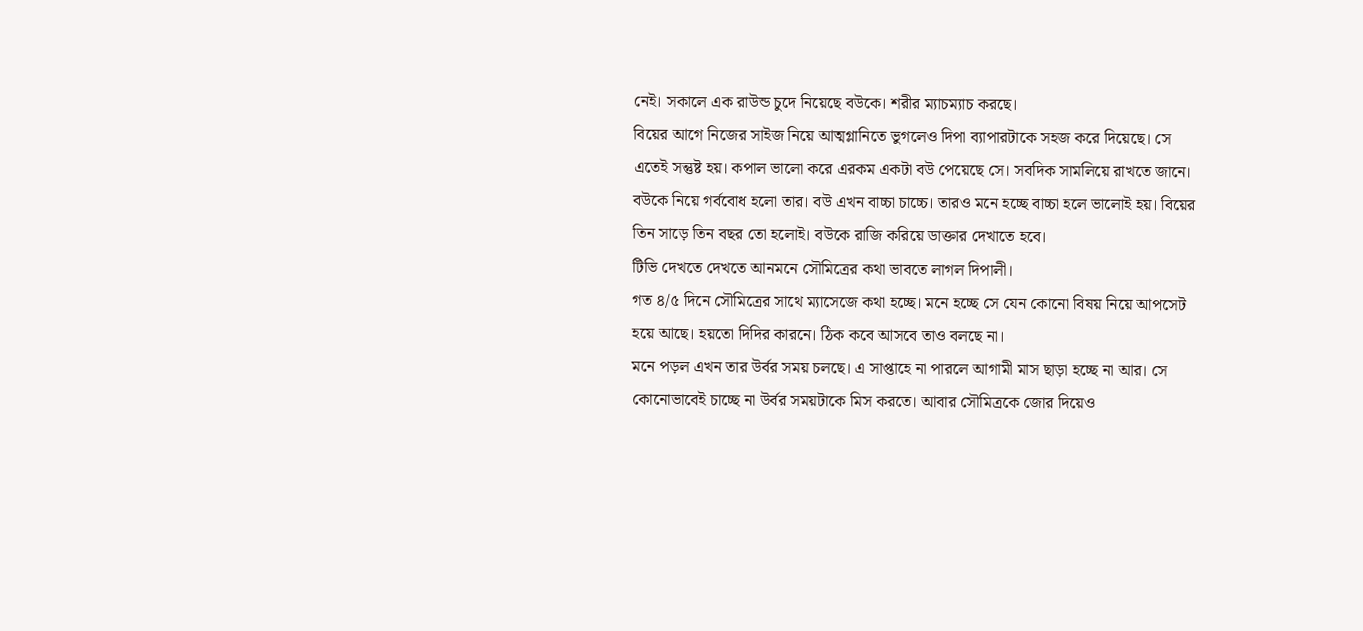নেই। সকালে এক রাউন্ড চুদে নিয়েছে বউকে। শরীর ম্যাচম্যাচ করছে।
বিয়ের আগে নিজের সাইজ নিয়ে আত্মগ্লানিতে ভুগলেও দিপা ব্যাপারটাকে সহজ করে দিয়েছে। সে এতেই সন্তুষ্ট হয়। কপাল ভালো করে এরকম একটা বউ পেয়েছে সে। সবদিক সামলিয়ে রাখতে জানে। বউকে নিয়ে গর্ববোধ হলো তার। বউ এখন বাচ্চা চাচ্চে। তারও মনে হচ্ছে বাচ্চা হলে ভালোই হয়। বিয়ের তিন সাড়ে তিন বছর তো হলোই। বউকে রাজি করিয়ে ডাক্তার দেখাতে হবে।
টিভি দেখতে দেখতে আনমনে সৌমিত্রের কথা ভাবতে লাগল দিপালী।
গত ৪/৫ দিনে সৌমিত্রের সাথে ম্যাসেজে কথা হচ্ছে। মনে হচ্ছে সে যেন কোনো বিষয় নিয়ে আপসেট হয়ে আছে। হয়তো দিদির কারনে। ঠিক কবে আসবে তাও বলছে না।
মনে পড়ল এখন তার উর্বর সময় চলছে। এ সাপ্তাহে না পারলে আগামী মাস ছাড়া হচ্ছে না আর। সে কোনোভাবেই চাচ্ছে না উর্বর সময়টাকে মিস করতে। আবার সৌমিত্রকে জোর দিয়েও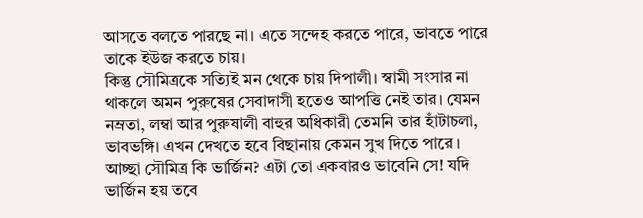আসতে বলতে পারছে না। এতে সন্দেহ করতে পারে, ভাবতে পারে তাকে ইউজ করতে চায়।
কিন্তু সৌমিত্রকে সত্যিই মন থেকে চায় দিপালী। স্বামী সংসার না থাকলে অমন পুরুষের সেবাদাসী হতেও আপত্তি নেই তার। যেমন নম্রতা, লম্বা আর পুরুষালী বাহুর অধিকারী তেমনি তার হাঁটাচলা, ভাবভঙ্গি। এখন দেখতে হবে বিছানায় কেমন সুখ দিতে পারে ।
আচ্ছা সৌমিত্র কি ভার্জিন? এটা তো একবারও ভাবেনি সে! যদি ভার্জিন হয় তবে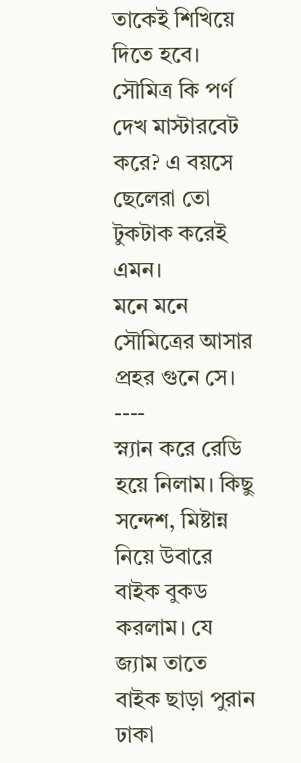তাকেই শিখিয়ে দিতে হবে। সৌমিত্র কি পর্ণ দেখ মাস্টারবেট করে? এ বয়সে ছেলেরা তো টুকটাক করেই এমন।
মনে মনে সৌমিত্রের আসার প্রহর গুনে সে।
----
স্ন্যান করে রেডি হয়ে নিলাম। কিছু সন্দেশ, মিষ্টান্ন নিয়ে উবারে বাইক বুকড করলাম। যে জ্যাম তাতে বাইক ছাড়া পুরান ঢাকা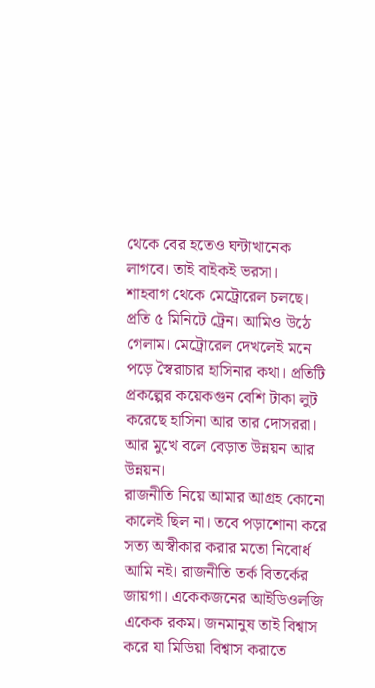থেকে বের হতেও ঘন্টাখানেক লাগবে। তাই বাইকই ভরসা।
শাহবাগ থেকে মেট্রোরেল চলছে। প্রতি ৫ মিনিটে ট্রেন। আমিও উঠে গেলাম। মেট্রোরেল দেখলেই মনে পড়ে স্বৈরাচার হাসিনার কথা। প্রতিটি প্রকল্পের কয়েকগুন বেশি টাকা লুট করেছে হাসিনা আর তার দোসররা। আর মুখে বলে বেড়াত উন্নয়ন আর উন্নয়ন।
রাজনীতি নিয়ে আমার আগ্রহ কোনো কালেই ছিল না। তবে পড়াশোনা করে সত্য অস্বীকার করার মতো নিবোর্ধ আমি নই। রাজনীতি তর্ক বিতর্কের জায়গা। একেকজনের আইডিওলজি একেক রকম। জনমানুষ তাই বিশ্বাস করে যা মিডিয়া বিশ্বাস করাতে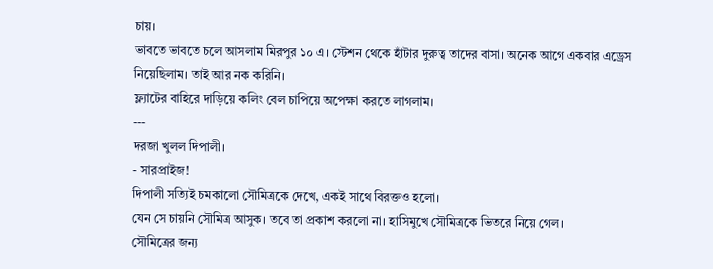চায়।
ভাবতে ভাবতে চলে আসলাম মিরপুর ১০ এ। স্টেশন থেকে হাঁটার দুরুত্ব তাদের বাসা। অনেক আগে একবার এড্রেস নিয়েছিলাম। তাই আর নক করিনি।
ফ্ল্যাটের বাহিরে দাড়িয়ে কলিং বেল চাপিয়ে অপেক্ষা করতে লাগলাম।
---
দরজা খুলল দিপালী।
- সারপ্রাইজ!
দিপালী সত্যিই চমকালো সৌমিত্রকে দেখে, একই সাথে বিরক্তও হলো।
যেন সে চায়নি সৌমিত্র আসুক। তবে তা প্রকাশ করলো না। হাসিমুখে সৌমিত্রকে ভিতরে নিয়ে গেল।
সৌমিত্রের জন্য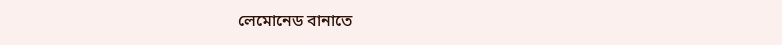লেমোনেড বানাতে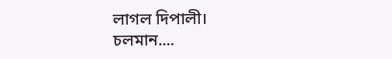লাগল দিপালী।
চলমান....